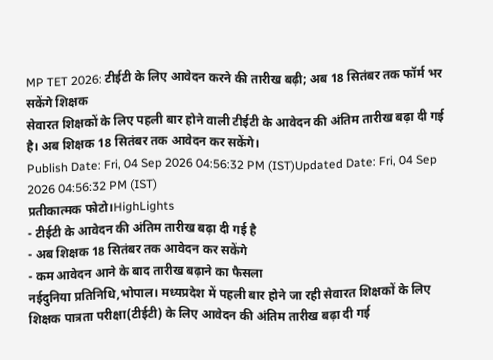MP TET 2026: टीईटी के लिए आवेदन करने की तारीख बढ़ी; अब 18 सितंबर तक फॉर्म भर सकेंगे शिक्षक
सेवारत शिक्षकों के लिए पहली बार होने वाली टीईटी के आवेदन की अंतिम तारीख बढ़ा दी गई है। अब शिक्षक 18 सितंबर तक आवेदन कर सकेंगे।
Publish Date: Fri, 04 Sep 2026 04:56:32 PM (IST)Updated Date: Fri, 04 Sep 2026 04:56:32 PM (IST)
प्रतीकात्मक फोटो।HighLights
- टीईटी के आवेदन की अंतिम तारीख बढ़ा दी गई है
- अब शिक्षक 18 सितंबर तक आवेदन कर सकेंगे
- कम आवेदन आने के बाद तारीख बढ़ाने का फैसला
नईदुनिया प्रतिनिधि,भोपाल। मध्यप्रदेश में पहली बार होने जा रही सेवारत शिक्षकों के लिए शिक्षक पात्रता परीक्षा(टीईटी) के लिए आवेदन की अंतिम तारीख बढ़ा दी गई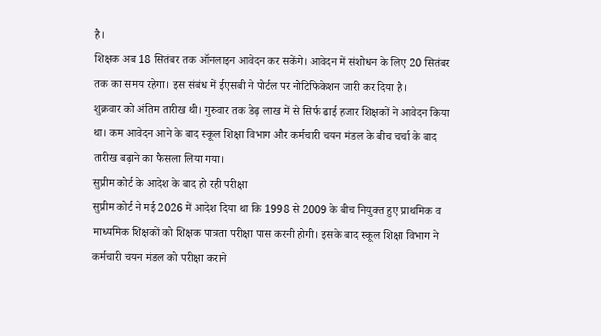है।
शिक्षक अब 18 सितंबर तक ऑनलाइन आवेदन कर सकेंगे। आवेदन में संशोधन के लिए 20 सितंबर तक का समय रहेगा। इस संबंध में ईएसबी ने पोर्टल पर नोटिफिकेशन जारी कर दिया है।
शुक्रवार को अंतिम तारीख थी। गुरुवार तक डेढ़ लाख में से सिर्फ ढाई हजार शिक्षकों ने आवेदन किया था। कम आवेदन आने के बाद स्कूल शिक्षा विभाग और कर्मचारी चयन मंडल के बीच चर्चा के बाद तारीख बढ़ाने का फैसला लिया गया।
सुप्रीम कोर्ट के आदेश के बाद हो रही परीक्षा
सुप्रीम कोर्ट ने मई 2026 में आदेश दिया था कि 1998 से 2009 के बीच नियुक्त हुए प्राथमिक व माध्यमिक शिक्षकों को शिक्षक पात्रता परीक्षा पास करनी होगी। इसके बाद स्कूल शिक्षा विभाग ने कर्मचारी चयन मंडल को परीक्षा कराने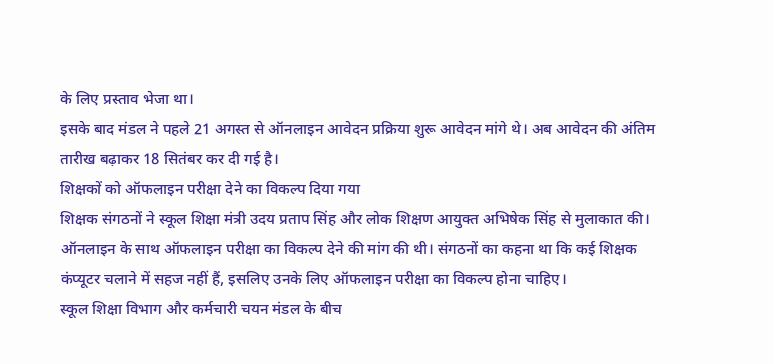के लिए प्रस्ताव भेजा था।
इसके बाद मंडल ने पहले 21 अगस्त से ऑनलाइन आवेदन प्रक्रिया शुरू आवेदन मांगे थे। अब आवेदन की अंतिम तारीख बढ़ाकर 18 सितंबर कर दी गई है।
शिक्षकों को ऑफलाइन परीक्षा देने का विकल्प दिया गया
शिक्षक संगठनों ने स्कूल शिक्षा मंत्री उदय प्रताप सिंह और लोक शिक्षण आयुक्त अभिषेक सिंह से मुलाकात की। ऑनलाइन के साथ ऑफलाइन परीक्षा का विकल्प देने की मांग की थी। संगठनों का कहना था कि कई शिक्षक कंप्यूटर चलाने में सहज नहीं हैं, इसलिए उनके लिए ऑफलाइन परीक्षा का विकल्प होना चाहिए।
स्कूल शिक्षा विभाग और कर्मचारी चयन मंडल के बीच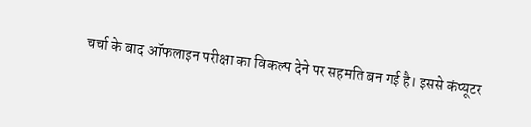चर्चा के बाद ऑफलाइन परीक्षा का विकल्प देने पर सहमति बन गई है। इससे कंप्यूटर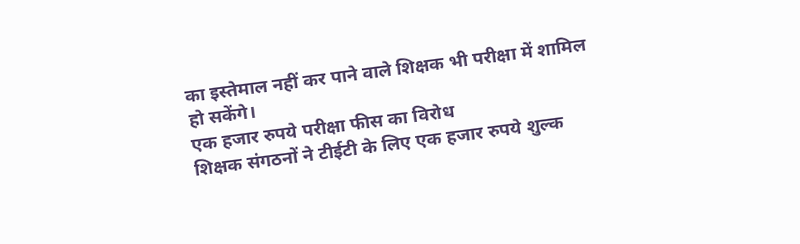का इस्तेमाल नहीं कर पाने वाले शिक्षक भी परीक्षा में शामिल हो सकेंगे।
एक हजार रुपये परीक्षा फीस का विरोध
शिक्षक संगठनों ने टीईटी के लिए एक हजार रुपये शुल्क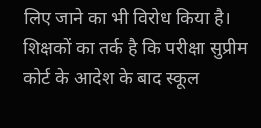लिए जाने का भी विरोध किया है। शिक्षकों का तर्क है कि परीक्षा सुप्रीम कोर्ट के आदेश के बाद स्कूल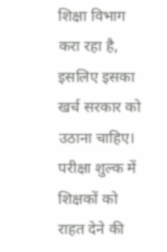शिक्षा विभाग करा रहा है, इसलिए इसका खर्च सरकार को उठाना चाहिए। परीक्षा शुल्क में शिक्षकों को राहत देने की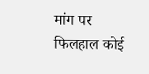मांग पर फिलहाल कोई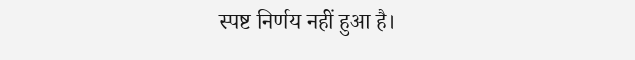स्पष्ट निर्णय नहीं हुआ है।